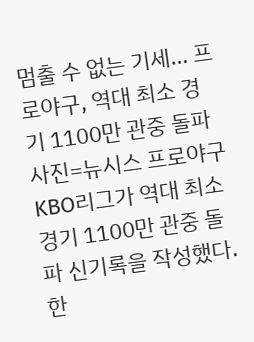멈출 수 없는 기세… 프로야구, 역대 최소 경기 1100만 관중 돌파
사진=뉴시스 프로야구 KBO리그가 역대 최소 경기 1100만 관중 돌파 신기록을 작성했다. 한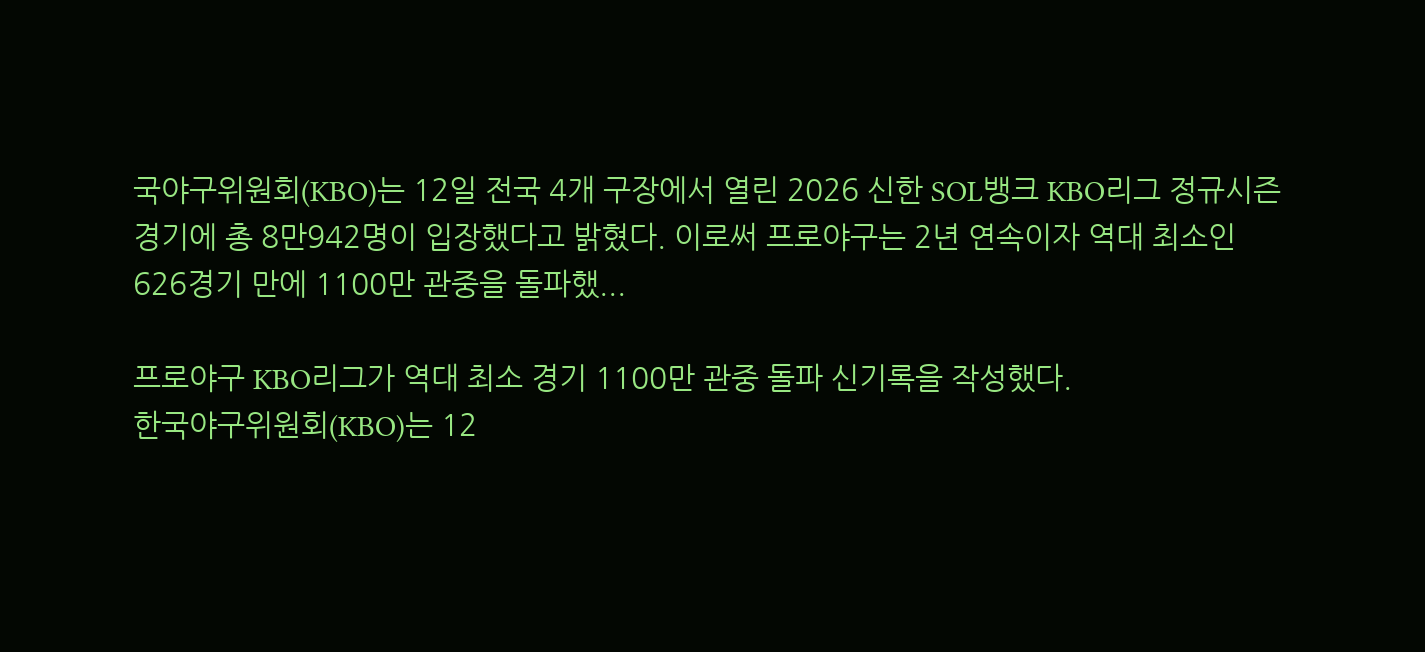국야구위원회(KBO)는 12일 전국 4개 구장에서 열린 2026 신한 SOL뱅크 KBO리그 정규시즌 경기에 총 8만942명이 입장했다고 밝혔다. 이로써 프로야구는 2년 연속이자 역대 최소인 626경기 만에 1100만 관중을 돌파했...

프로야구 KBO리그가 역대 최소 경기 1100만 관중 돌파 신기록을 작성했다.
한국야구위원회(KBO)는 12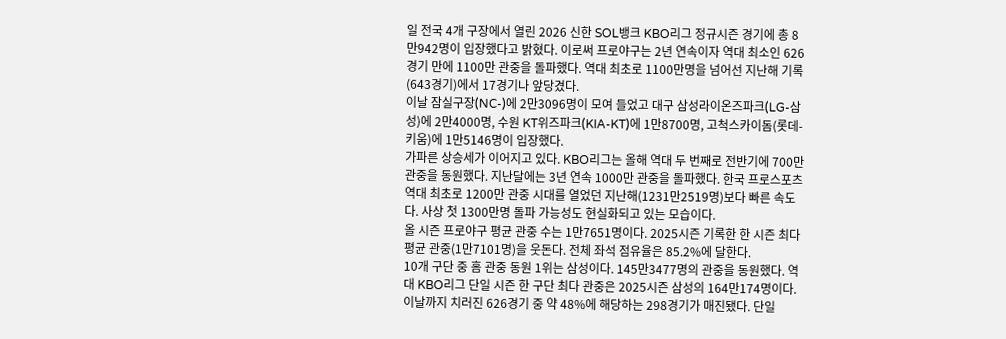일 전국 4개 구장에서 열린 2026 신한 SOL뱅크 KBO리그 정규시즌 경기에 총 8만942명이 입장했다고 밝혔다. 이로써 프로야구는 2년 연속이자 역대 최소인 626경기 만에 1100만 관중을 돌파했다. 역대 최초로 1100만명을 넘어선 지난해 기록(643경기)에서 17경기나 앞당겼다.
이날 잠실구장(NC-)에 2만3096명이 모여 들었고 대구 삼성라이온즈파크(LG-삼성)에 2만4000명, 수원 KT위즈파크(KIA-KT)에 1만8700명, 고척스카이돔(롯데-키움)에 1만5146명이 입장했다.
가파른 상승세가 이어지고 있다. KBO리그는 올해 역대 두 번째로 전반기에 700만 관중을 동원했다. 지난달에는 3년 연속 1000만 관중을 돌파했다. 한국 프로스포츠 역대 최초로 1200만 관중 시대를 열었던 지난해(1231만2519명)보다 빠른 속도다. 사상 첫 1300만명 돌파 가능성도 현실화되고 있는 모습이다.
올 시즌 프로야구 평균 관중 수는 1만7651명이다. 2025시즌 기록한 한 시즌 최다 평균 관중(1만7101명)을 웃돈다. 전체 좌석 점유율은 85.2%에 달한다.
10개 구단 중 홈 관중 동원 1위는 삼성이다. 145만3477명의 관중을 동원했다. 역대 KBO리그 단일 시즌 한 구단 최다 관중은 2025시즌 삼성의 164만174명이다.
이날까지 치러진 626경기 중 약 48%에 해당하는 298경기가 매진됐다. 단일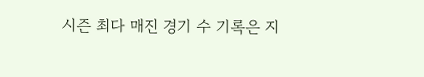시즌 최다 매진 경기 수 기록은 지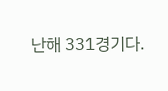난해 331경기다.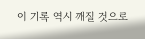이 기록 역시 깨질 것으로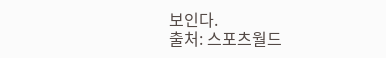보인다.
출처: 스포츠월드